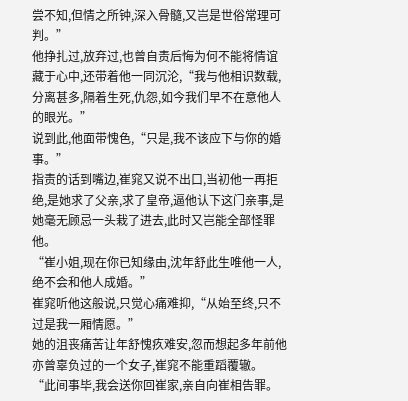尝不知,但情之所钟,深入骨髓,又岂是世俗常理可判。”
他挣扎过,放弃过,也曾自责后悔为何不能将情谊藏于心中,还带着他一同沉沦,“我与他相识数载,分离甚多,隔着生死,仇怨,如今我们早不在意他人的眼光。”
说到此,他面带愧色,“只是,我不该应下与你的婚事。”
指责的话到嘴边,崔窕又说不出口,当初他一再拒绝,是她求了父亲,求了皇帝,逼他认下这门亲事,是她毫无顾忌一头栽了进去,此时又岂能全部怪罪他。
“崔小姐,现在你已知缘由,沈年舒此生唯他一人,绝不会和他人成婚。”
崔窕听他这般说,只觉心痛难抑,“从始至终,只不过是我一厢情愿。”
她的沮丧痛苦让年舒愧疚难安,忽而想起多年前他亦曾辜负过的一个女子,崔窕不能重蹈覆辙。
“此间事毕,我会送你回崔家,亲自向崔相告罪。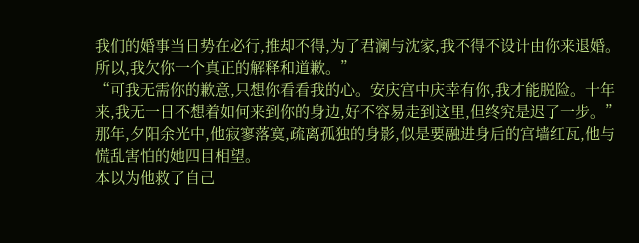我们的婚事当日势在必行,推却不得,为了君澜与沈家,我不得不设计由你来退婚。所以,我欠你一个真正的解释和道歉。”
“可我无需你的歉意,只想你看看我的心。安庆宫中庆幸有你,我才能脱险。十年来,我无一日不想着如何来到你的身边,好不容易走到这里,但终究是迟了一步。”
那年,夕阳余光中,他寂寥落寞,疏离孤独的身影,似是要融进身后的宫墙红瓦,他与慌乱害怕的她四目相望。
本以为他救了自己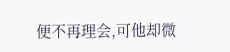便不再理会,可他却微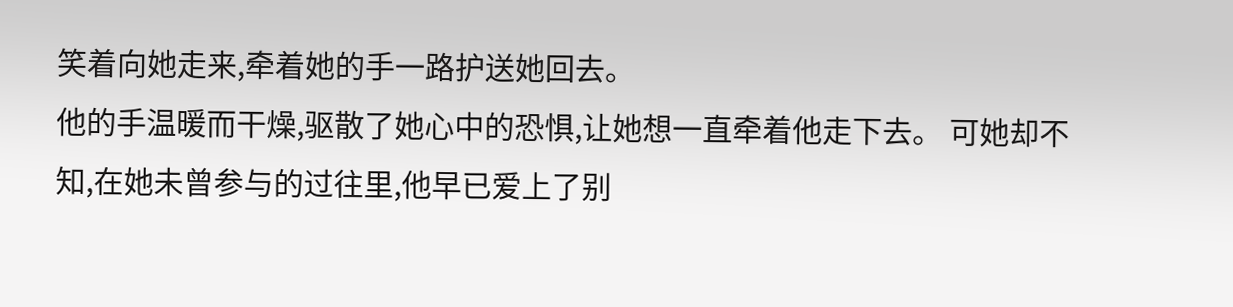笑着向她走来,牵着她的手一路护送她回去。
他的手温暖而干燥,驱散了她心中的恐惧,让她想一直牵着他走下去。 可她却不知,在她未曾参与的过往里,他早已爱上了别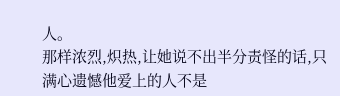人。
那样浓烈,炽热,让她说不出半分责怪的话,只满心遗憾他爱上的人不是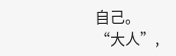自己。
“大人”,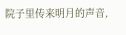院子里传来明月的声音,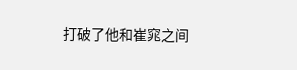打破了他和崔窕之间